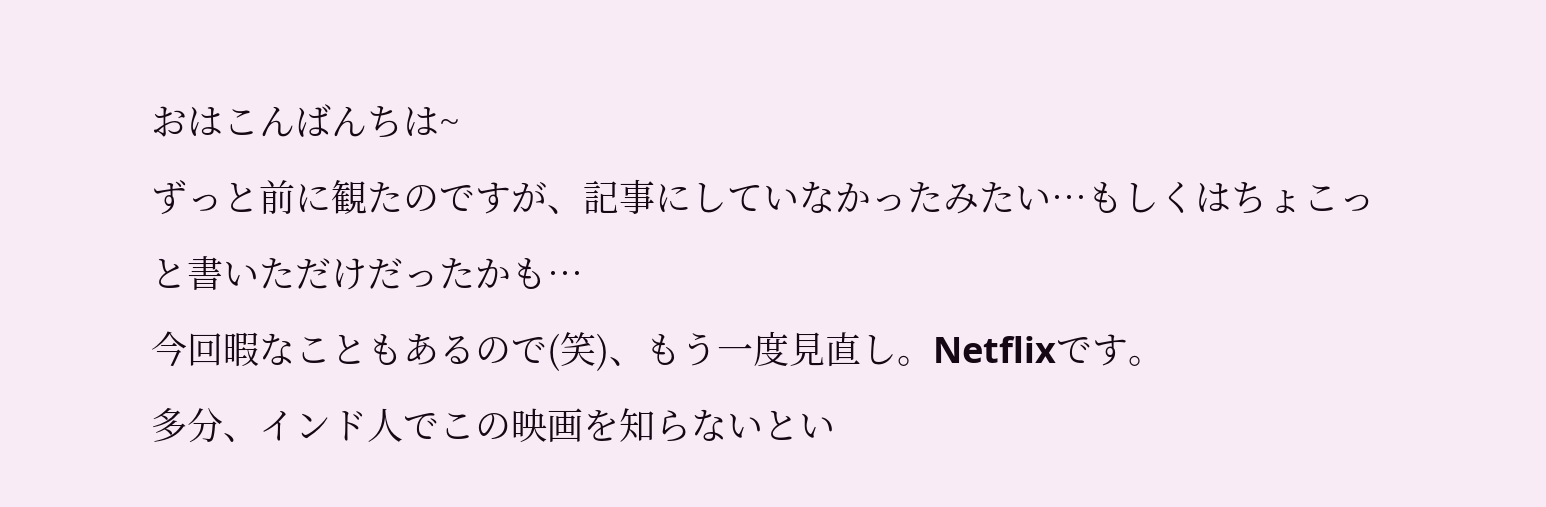おはこんばんちは~
ずっと前に観たのですが、記事にしていなかったみたい…もしくはちょこっと書いただけだったかも…
今回暇なこともあるので(笑)、もう一度見直し。Netflixです。
多分、インド人でこの映画を知らないとい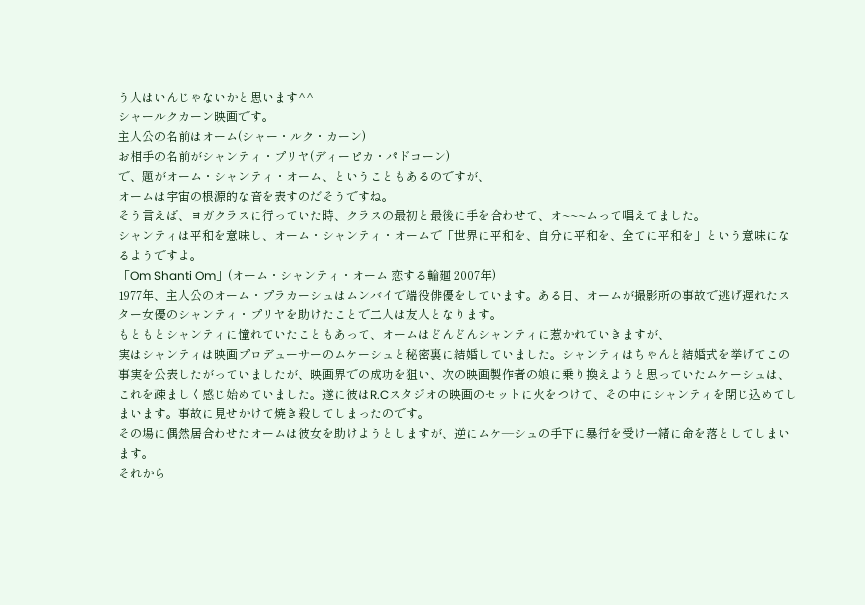う人はいんじゃないかと思います^^
シャールクカーン映画です。
主人公の名前はオーム(シャー・ルク・カーン)
お相手の名前がシャンティ・プリヤ(ディーピカ・パドコーン)
で、題がオーム・シャンティ・オーム、ということもあるのですが、
オームは宇宙の根源的な音を表すのだそうですね。
そう言えば、ヨガクラスに行っていた時、クラスの最初と最後に手を合わせて、オ~~~ムって唱えてました。
シャンティは平和を意味し、オーム・シャンティ・オームで「世界に平和を、自分に平和を、全てに平和を」という意味になるようですよ。
「Om Shanti Om」(オーム・シャンティ・オーム 恋する輪廻 2007年)
1977年、主人公のオーム・プラカーシュはムンバイで端役俳優をしています。ある日、オームが撮影所の事故で逃げ遅れたスター女優のシャンティ・プリヤを助けたことで二人は友人となります。
もともとシャンティに憧れていたこともあって、オームはどんどんシャンティに惹かれていきますが、
実はシャンティは映画プロデューサーのムケーシュと秘密裏に結婚していました。シャンティはちゃんと結婚式を挙げてこの事実を公表したがっていましたが、映画界での成功を狙い、次の映画製作者の娘に乗り換えようと思っていたムケーシュは、これを疎ましく感じ始めていました。遂に彼はR.Cスタジオの映画のセットに火をつけて、その中にシャンティを閉じ込めてしまいます。事故に見せかけて焼き殺してしまったのです。
その場に偶然居合わせたオームは彼女を助けようとしますが、逆にムケ―シュの手下に暴行を受け一緒に命を落としてしまいます。
それから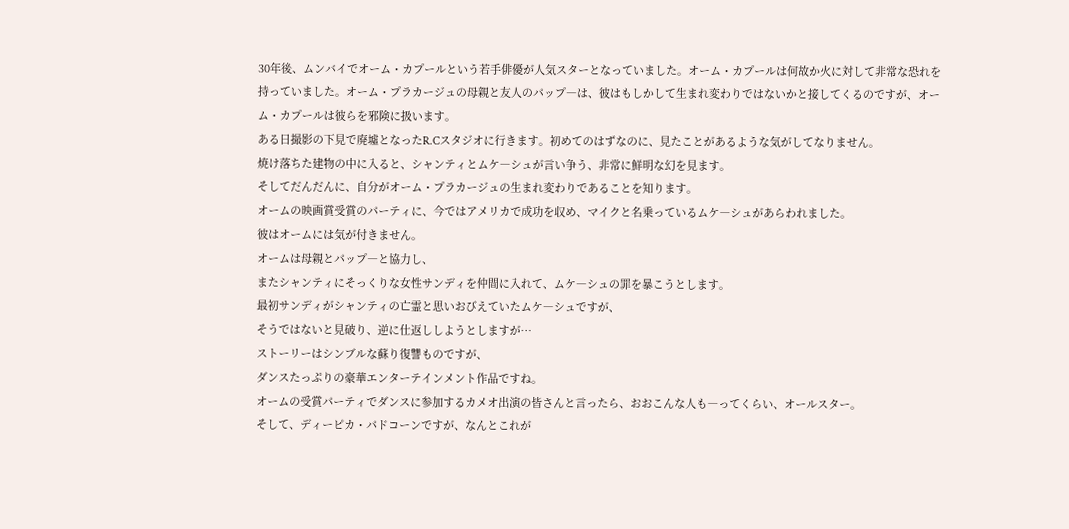30年後、ムンバイでオーム・カプールという若手俳優が人気スターとなっていました。オーム・カプールは何故か火に対して非常な恐れを持っていました。オーム・プラカージュの母親と友人のパップ―は、彼はもしかして生まれ変わりではないかと接してくるのですが、オーム・カプールは彼らを邪険に扱います。
ある日撮影の下見で廃墟となったR.Cスタジオに行きます。初めてのはずなのに、見たことがあるような気がしてなりません。
焼け落ちた建物の中に入ると、シャンティとムケ―シュが言い争う、非常に鮮明な幻を見ます。
そしてだんだんに、自分がオーム・プラカージュの生まれ変わりであることを知ります。
オームの映画賞受賞のパーティに、今ではアメリカで成功を収め、マイクと名乗っているムケ―シュがあらわれました。
彼はオームには気が付きません。
オームは母親とパップ―と協力し、
またシャンティにそっくりな女性サンディを仲間に入れて、ムケ―シュの罪を暴こうとします。
最初サンディがシャンティの亡霊と思いおびえていたムケ―シュですが、
そうではないと見破り、逆に仕返ししようとしますが…
ストーリーはシンブルな蘇り復讐ものですが、
ダンスたっぷりの豪華エンターテインメント作品ですね。
オームの受賞パーティでダンスに参加するカメオ出演の皆さんと言ったら、おおこんな人も―ってくらい、オールスター。
そして、ディーピカ・パドコーンですが、なんとこれが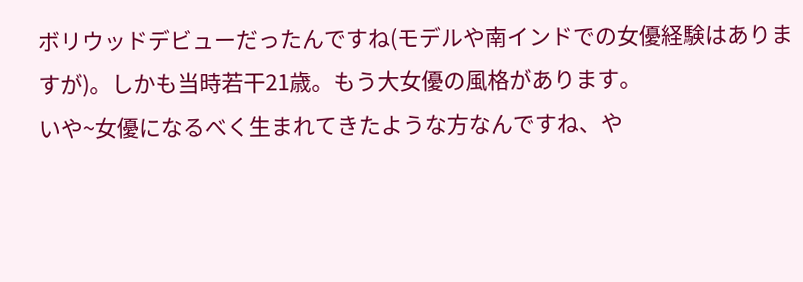ボリウッドデビューだったんですね(モデルや南インドでの女優経験はありますが)。しかも当時若干21歳。もう大女優の風格があります。
いや~女優になるべく生まれてきたような方なんですね、や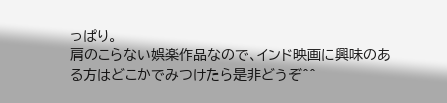っぱり。
肩のこらない娯楽作品なので、インド映画に興味のある方はどこかでみつけたら是非どうぞ^^